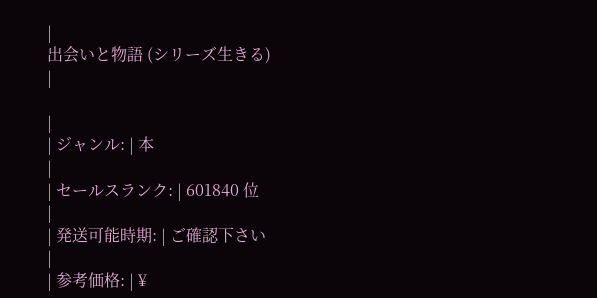|
出会いと物語 (シリーズ生きる)
|

|
| ジャンル: | 本
|
| セールスランク: | 601840 位
|
| 発送可能時期: | ご確認下さい
|
| 参考価格: | ¥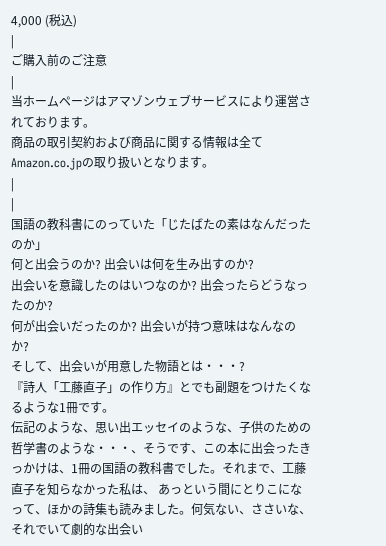4,000 (税込)
|
ご購入前のご注意
|
当ホームページはアマゾンウェブサービスにより運営されております。
商品の取引契約および商品に関する情報は全てAmazon.co.jpの取り扱いとなります。
|
|
国語の教科書にのっていた「じたばたの素はなんだったのか」
何と出会うのか? 出会いは何を生み出すのか?
出会いを意識したのはいつなのか? 出会ったらどうなったのか?
何が出会いだったのか? 出会いが持つ意味はなんなのか?
そして、出会いが用意した物語とは・・・?
『詩人「工藤直子」の作り方』とでも副題をつけたくなるような1冊です。
伝記のような、思い出エッセイのような、子供のための哲学書のような・・・、そうです、この本に出会ったきっかけは、1冊の国語の教科書でした。それまで、工藤直子を知らなかった私は、 あっという間にとりこになって、ほかの詩集も読みました。何気ない、ささいな、それでいて劇的な出会い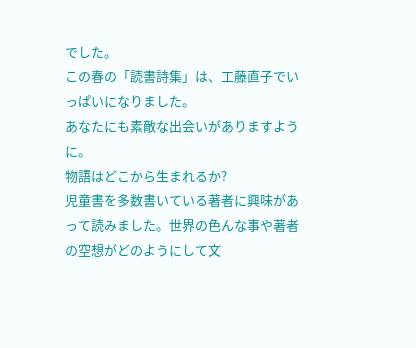でした。
この春の「読書詩集」は、工藤直子でいっぱいになりました。
あなたにも素敵な出会いがありますように。
物語はどこから生まれるか?
児童書を多数書いている著者に興味があって読みました。世界の色んな事や著者の空想がどのようにして文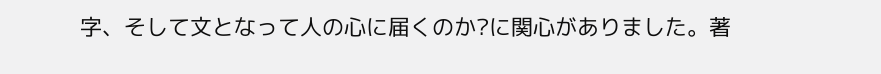字、そして文となって人の心に届くのか?に関心がありました。著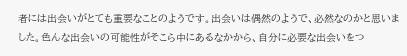者には出会いがとても重要なことのようです。出会いは偶然のようで、必然なのかと思いました。色んな出会いの可能性がそこら中にあるなかから、自分に必要な出会いをつ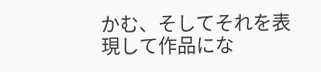かむ、そしてそれを表現して作品にな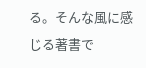る。そんな風に感じる著書で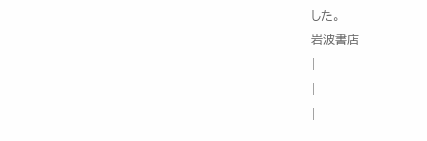した。
岩波書店
|
|
|